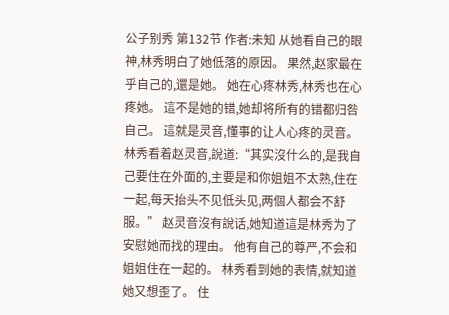公子别秀 第132节 作者:未知 从她看自己的眼神,林秀明白了她低落的原因。 果然,赵家最在乎自己的,還是她。 她在心疼林秀,林秀也在心疼她。 這不是她的错,她却将所有的错都归咎自己。 這就是灵音,懂事的让人心疼的灵音。 林秀看着赵灵音,說道:“其实沒什么的,是我自己要住在外面的,主要是和你姐姐不太熟,住在一起,每天抬头不见低头见,两個人都会不舒服。” 赵灵音沒有說话,她知道這是林秀为了安慰她而找的理由。 他有自己的尊严,不会和姐姐住在一起的。 林秀看到她的表情,就知道她又想歪了。 住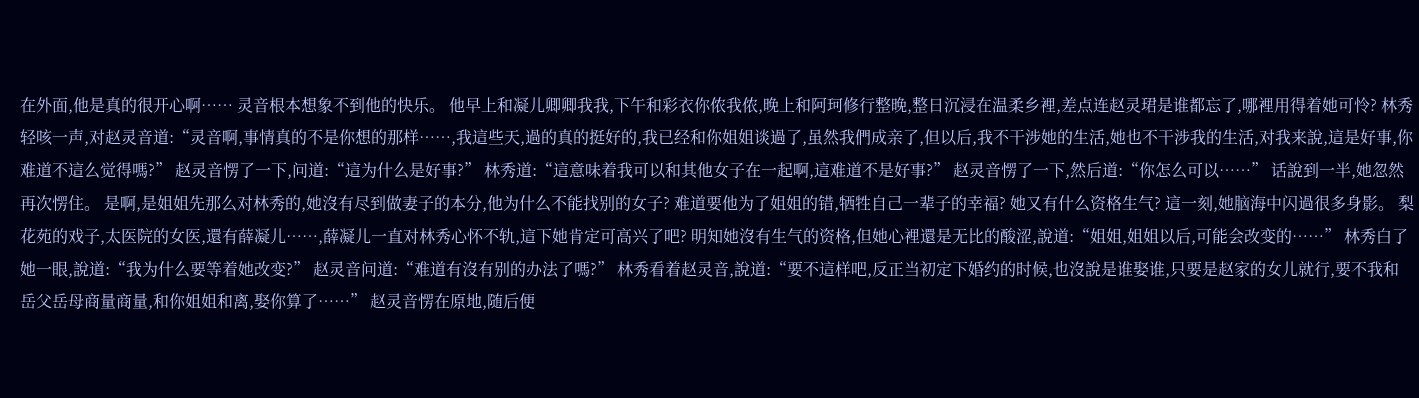在外面,他是真的很开心啊…… 灵音根本想象不到他的快乐。 他早上和凝儿卿卿我我,下午和彩衣你侬我侬,晚上和阿珂修行整晚,整日沉浸在温柔乡裡,差点连赵灵珺是谁都忘了,哪裡用得着她可怜? 林秀轻咳一声,对赵灵音道:“灵音啊,事情真的不是你想的那样……,我這些天,過的真的挺好的,我已经和你姐姐谈過了,虽然我們成亲了,但以后,我不干涉她的生活,她也不干涉我的生活,对我来說,這是好事,你难道不這么觉得嗎?” 赵灵音愣了一下,问道:“這为什么是好事?” 林秀道:“這意味着我可以和其他女子在一起啊,這难道不是好事?” 赵灵音愣了一下,然后道:“你怎么可以……” 话說到一半,她忽然再次愣住。 是啊,是姐姐先那么对林秀的,她沒有尽到做妻子的本分,他为什么不能找别的女子? 难道要他为了姐姐的错,牺牲自己一辈子的幸福? 她又有什么资格生气? 這一刻,她脑海中闪過很多身影。 梨花苑的戏子,太医院的女医,還有薛凝儿……,薛凝儿一直对林秀心怀不轨,這下她肯定可高兴了吧? 明知她沒有生气的资格,但她心裡還是无比的酸涩,說道:“姐姐,姐姐以后,可能会改变的……” 林秀白了她一眼,說道:“我为什么要等着她改变?” 赵灵音问道:“难道有沒有别的办法了嗎?” 林秀看着赵灵音,說道:“要不這样吧,反正当初定下婚约的时候,也沒說是谁娶谁,只要是赵家的女儿就行,要不我和岳父岳母商量商量,和你姐姐和离,娶你算了……” 赵灵音愣在原地,随后便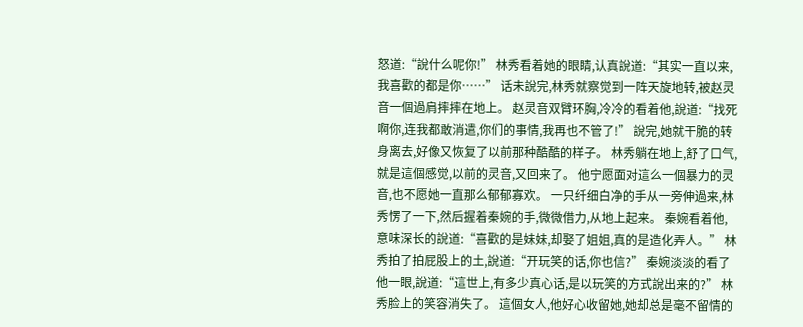怒道:“說什么呢你!” 林秀看着她的眼睛,认真說道:“其实一直以来,我喜歡的都是你……” 话未說完,林秀就察觉到一阵天旋地转,被赵灵音一個過肩摔摔在地上。 赵灵音双臂环胸,冷冷的看着他,說道:“找死啊你,连我都敢消遣,你们的事情,我再也不管了!” 說完,她就干脆的转身离去,好像又恢复了以前那种酷酷的样子。 林秀躺在地上,舒了口气,就是這個感觉,以前的灵音,又回来了。 他宁愿面对這么一個暴力的灵音,也不愿她一直那么郁郁寡欢。 一只纤细白净的手从一旁伸過来,林秀愣了一下,然后握着秦婉的手,微微借力,从地上起来。 秦婉看着他,意味深长的說道:“喜歡的是妹妹,却娶了姐姐,真的是造化弄人。” 林秀拍了拍屁股上的土,說道:“开玩笑的话,你也信?” 秦婉淡淡的看了他一眼,說道:“這世上,有多少真心话,是以玩笑的方式說出来的?” 林秀脸上的笑容消失了。 這個女人,他好心收留她,她却总是毫不留情的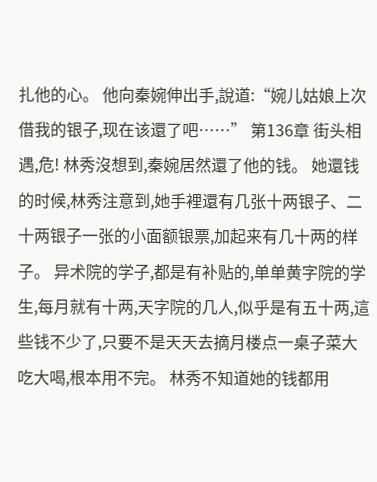扎他的心。 他向秦婉伸出手,說道:“婉儿姑娘上次借我的银子,现在该還了吧……” 第136章 街头相遇,危! 林秀沒想到,秦婉居然還了他的钱。 她還钱的时候,林秀注意到,她手裡還有几张十两银子、二十两银子一张的小面额银票,加起来有几十两的样子。 异术院的学子,都是有补贴的,单单黄字院的学生,每月就有十两,天字院的几人,似乎是有五十两,這些钱不少了,只要不是天天去摘月楼点一桌子菜大吃大喝,根本用不完。 林秀不知道她的钱都用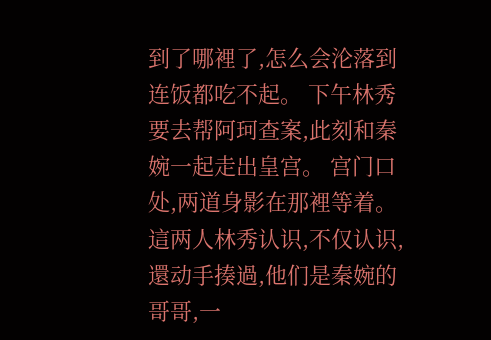到了哪裡了,怎么会沦落到连饭都吃不起。 下午林秀要去帮阿珂查案,此刻和秦婉一起走出皇宫。 宫门口处,两道身影在那裡等着。 這两人林秀认识,不仅认识,還动手揍過,他们是秦婉的哥哥,一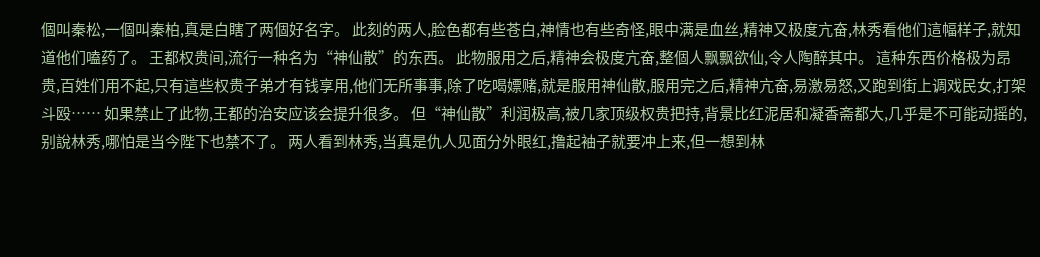個叫秦松,一個叫秦柏,真是白瞎了两個好名字。 此刻的两人,脸色都有些苍白,神情也有些奇怪,眼中满是血丝,精神又极度亢奋,林秀看他们這幅样子,就知道他们嗑药了。 王都权贵间,流行一种名为“神仙散”的东西。 此物服用之后,精神会极度亢奋,整個人飘飘欲仙,令人陶醉其中。 這种东西价格极为昂贵,百姓们用不起,只有這些权贵子弟才有钱享用,他们无所事事,除了吃喝嫖赌,就是服用神仙散,服用完之后,精神亢奋,易激易怒,又跑到街上调戏民女,打架斗殴…… 如果禁止了此物,王都的治安应该会提升很多。 但“神仙散”利润极高,被几家顶级权贵把持,背景比红泥居和凝香斋都大,几乎是不可能动摇的,别說林秀,哪怕是当今陛下也禁不了。 两人看到林秀,当真是仇人见面分外眼红,撸起袖子就要冲上来,但一想到林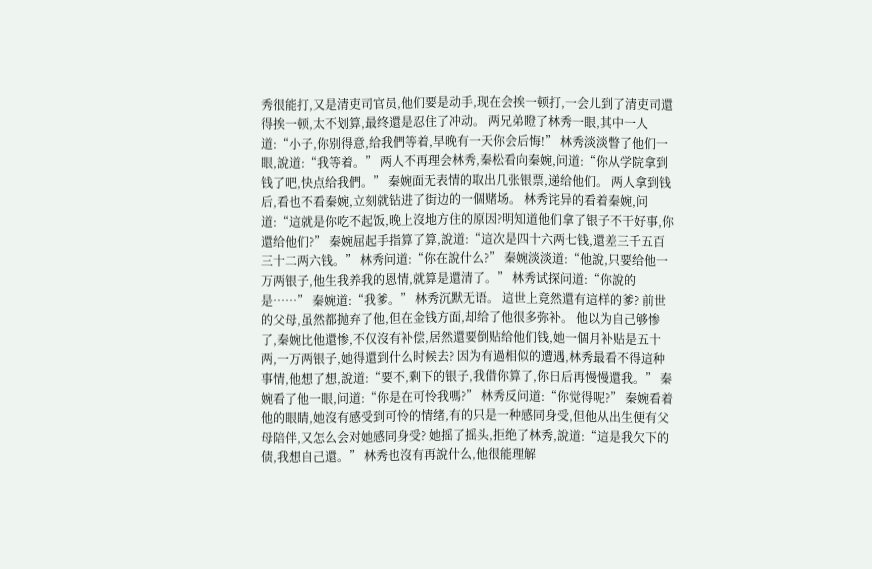秀很能打,又是清吏司官员,他们要是动手,现在会挨一顿打,一会儿到了清吏司還得挨一顿,太不划算,最终還是忍住了冲动。 两兄弟瞪了林秀一眼,其中一人道:“小子,你别得意,给我們等着,早晚有一天你会后悔!” 林秀淡淡瞥了他们一眼,說道:“我等着。” 两人不再理会林秀,秦松看向秦婉,问道:“你从学院拿到钱了吧,快点给我們。” 秦婉面无表情的取出几张银票,递给他们。 两人拿到钱后,看也不看秦婉,立刻就钻进了街边的一個赌场。 林秀诧异的看着秦婉,问道:“這就是你吃不起饭,晚上沒地方住的原因?明知道他们拿了银子不干好事,你還给他们?” 秦婉屈起手指算了算,說道:“這次是四十六两七钱,還差三千五百三十二两六钱。” 林秀问道:“你在說什么?” 秦婉淡淡道:“他說,只要给他一万两银子,他生我养我的恩情,就算是還清了。” 林秀试探问道:“你說的是……” 秦婉道:“我爹。” 林秀沉默无语。 這世上竟然還有這样的爹? 前世的父母,虽然都抛弃了他,但在金钱方面,却给了他很多弥补。 他以为自己够惨了,秦婉比他還惨,不仅沒有补偿,居然還要倒贴给他们钱,她一個月补贴是五十两,一万两银子,她得還到什么时候去? 因为有過相似的遭遇,林秀最看不得這种事情,他想了想,說道:“要不,剩下的银子,我借你算了,你日后再慢慢還我。” 秦婉看了他一眼,问道:“你是在可怜我嗎?” 林秀反问道:“你觉得呢?” 秦婉看着他的眼睛,她沒有感受到可怜的情绪,有的只是一种感同身受,但他从出生便有父母陪伴,又怎么会对她感同身受? 她摇了摇头,拒绝了林秀,說道:“這是我欠下的债,我想自己還。” 林秀也沒有再說什么,他很能理解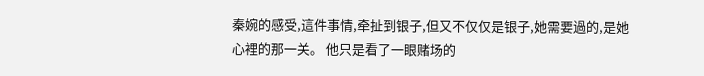秦婉的感受,這件事情,牵扯到银子,但又不仅仅是银子,她需要過的,是她心裡的那一关。 他只是看了一眼赌场的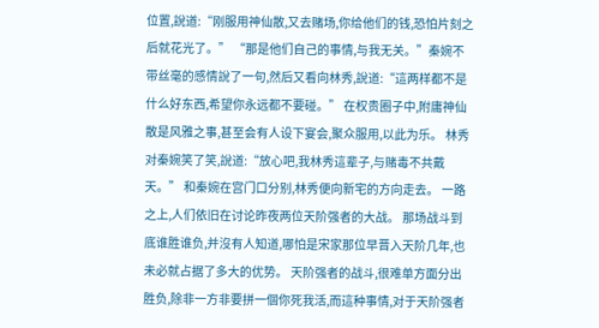位置,說道:“刚服用神仙散,又去赌场,你给他们的钱,恐怕片刻之后就花光了。” “那是他们自己的事情,与我无关。”秦婉不带丝毫的感情說了一句,然后又看向林秀,說道:“這两样都不是什么好东西,希望你永远都不要碰。” 在权贵圈子中,附庸神仙散是风雅之事,甚至会有人设下宴会,聚众服用,以此为乐。 林秀对秦婉笑了笑,說道:“放心吧,我林秀這辈子,与赌毒不共戴天。” 和秦婉在宫门口分别,林秀便向新宅的方向走去。 一路之上,人们依旧在讨论昨夜两位天阶强者的大战。 那场战斗到底谁胜谁负,并沒有人知道,哪怕是宋家那位早晋入天阶几年,也未必就占据了多大的优势。 天阶强者的战斗,很难单方面分出胜负,除非一方非要拼一個你死我活,而這种事情,对于天阶强者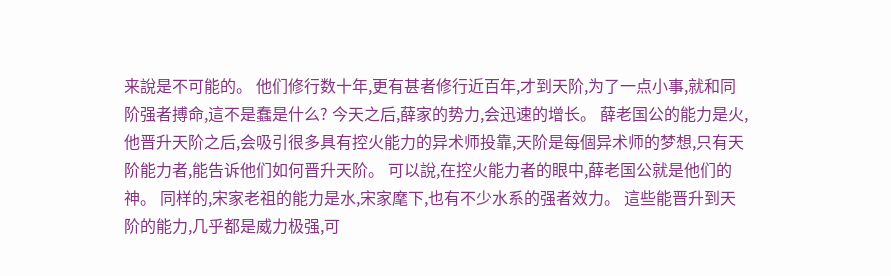来說是不可能的。 他们修行数十年,更有甚者修行近百年,才到天阶,为了一点小事,就和同阶强者搏命,這不是蠢是什么? 今天之后,薛家的势力,会迅速的增长。 薛老国公的能力是火,他晋升天阶之后,会吸引很多具有控火能力的异术师投靠,天阶是每個异术师的梦想,只有天阶能力者,能告诉他们如何晋升天阶。 可以說,在控火能力者的眼中,薛老国公就是他们的神。 同样的,宋家老祖的能力是水,宋家麾下,也有不少水系的强者效力。 這些能晋升到天阶的能力,几乎都是威力极强,可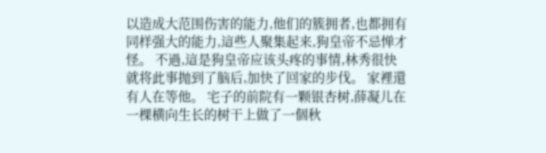以造成大范围伤害的能力,他们的簇拥者,也都拥有同样强大的能力,這些人聚集起来,狗皇帝不忌惮才怪。 不過,這是狗皇帝应该头疼的事情,林秀很快就将此事抛到了脑后,加快了回家的步伐。 家裡還有人在等他。 宅子的前院有一颗银杏树,薛凝儿在一棵横向生长的树干上做了一個秋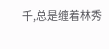千,总是缠着林秀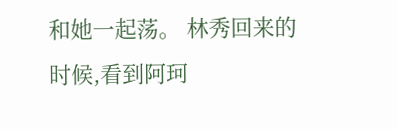和她一起荡。 林秀回来的时候,看到阿珂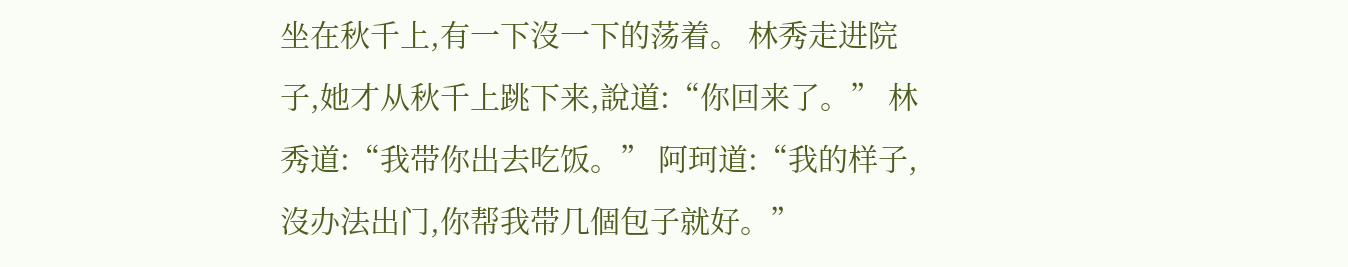坐在秋千上,有一下沒一下的荡着。 林秀走进院子,她才从秋千上跳下来,說道:“你回来了。” 林秀道:“我带你出去吃饭。” 阿珂道:“我的样子,沒办法出门,你帮我带几個包子就好。”